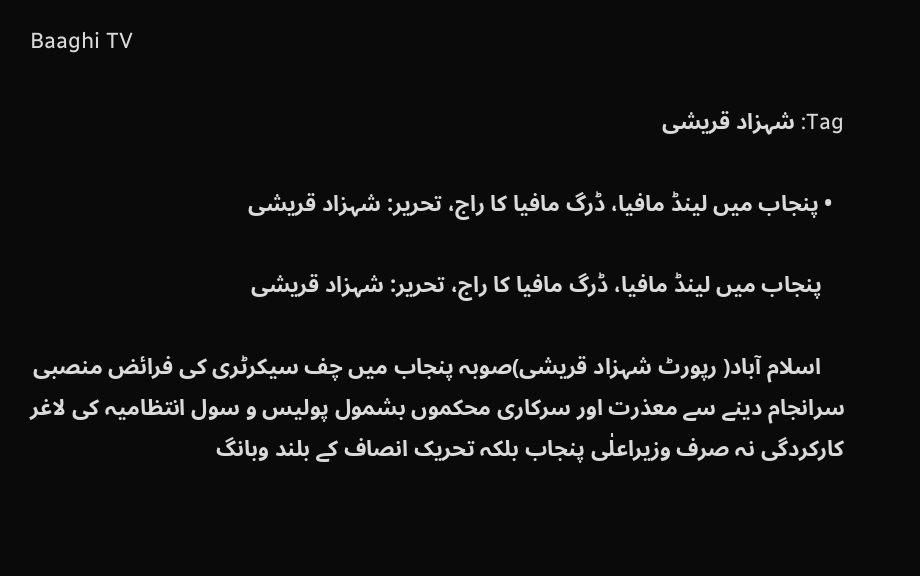Baaghi TV

Tag: شہزاد قریشی

  • پنجاب میں لینڈ مافیا، ڈرگ مافیا کا راج، تحریر: شہزاد قریشی

    پنجاب میں لینڈ مافیا، ڈرگ مافیا کا راج، تحریر: شہزاد قریشی

    اسلام آباد( رپورٹ شہزاد قریشی)صوبہ پنجاب میں چف سیکرٹری کی فرائض منصبی سرانجام دینے سے معذرت اور سرکاری محکموں بشمول پولیس و سول انتظامیہ کی لاغر کارکردگی نہ صرف وزیراعلٰی پنجاب بلکہ تحریک انصاف کے بلند وبانگ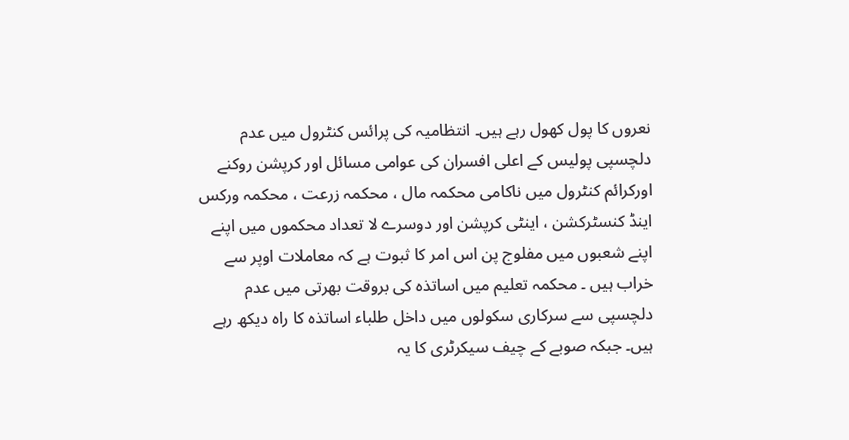نعروں کا پول کھول رہے ہیں۔ انتظامیہ کی پرائس کنٹرول میں عدم دلچسپی پولیس کے اعلی افسران کی عوامی مسائل اور کرپشن روکنے اورکرائم کنٹرول میں ناکامی محکمہ مال ، محکمہ زرعت ، محکمہ ورکس اینڈ کنسٹرکشن ، اینٹی کرپشن اور دوسرے لا تعداد محکموں میں اپنے اپنے شعبوں میں مفلوج پن اس امر کا ثبوت ہے کہ معاملات اوپر سے خراب ہیں ۔ محکمہ تعلیم میں اساتذہ کی بروقت بھرتی میں عدم دلچسپی سے سرکاری سکولوں میں داخل طلباء اساتذہ کا راہ دیکھ رہے ہیں۔ جبکہ صوبے کے چیف سیکرٹری کا یہ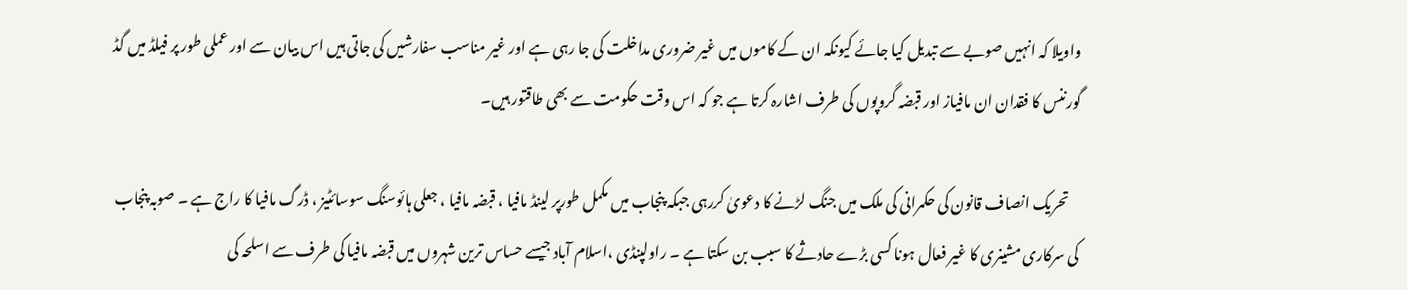واویلا کہ انہیں صوبے سے تبدیل کیا جائے کیونکہ ان کے کاموں میں غیر ضروری مداخلت کی جا رہی ہے اور غیر مناسب سفارشیں کی جاتی ہیں اس بیان سے اور عملی طور پر فیلڈ میں گڈ گورننس کا فقدان ان مافیاز اور قبضہ گروپوں کی طرف اشارہ کرتا ہے جو کہ اس وقت حکومت سے بھی طاقتور ہیں۔

    تحریک انصاف قانون کی حکمرانی کی ملک میں جنگ لڑنے کا دعویٰ کررہی جبکہ پنجاب میں مکمل طورپر لینڈ مافیا ، قبضہ مافیا ، جعلی ہائوسنگ سوسائٹیز ، ڈرگ مافیا کا راج ہے ۔ صوبہ پنجاب کی سرکاری مشینری کا غیر فعال ہونا کسی بڑے حادثے کا سبب بن سکتا ہے ۔ راولپنڈی ،اسلام آباد جیسے حساس ترین شہروں میں قبضہ مافیا کی طرف سے اسلحہ کی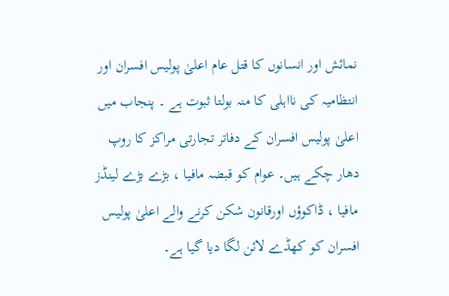نمائش اور انسانوں کا قتل عام اعلیٰ پولیس افسران اور انتظامیہ کی نااہلی کا منہ بولتا ثبوت ہے ۔ پنجاب میں اعلیٰ پولیس افسران کے دفاتر تجارتی مراکز کا روپ دھار چکے ہیں۔ عوام کو قبضہ مافیا ، بڑے بڑے لینڈز مافیا ، ڈاکوؤں اورقانون شکن کرنے والے اعلیٰ پولیس افسران کو کھڈے لائن لگا دیا گیا ہے۔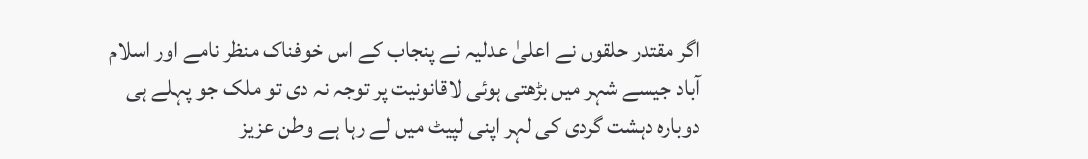اگر مقتدر حلقوں نے اعلیٰ عدلیہ نے پنجاب کے اس خوفناک منظر نامے اور اسلام آباد جیسے شہر میں بڑھتی ہوئی لاقانونیت پر توجہ نہ دی تو ملک جو پہلے ہی دوبارہ دہشت گردی کی لہر اپنی لپیٹ میں لے رہا ہے وطن عزیز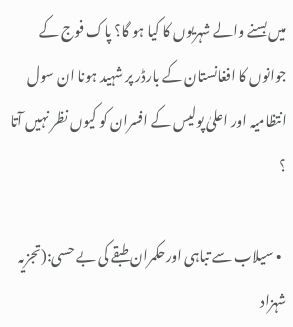میں بسنے والے شہریوں کا کیا ہو گا؟ پاک فوج کے جوانوں کا افغانستان کے بارڈر پر شہید ہونا ان سول انتظامیہ اور اعلیٰ پولیس کے افسران کو کیوں نظر نہیں آتا ؟

  • سیلاب سے تباہی اورحکمران طبقے کی بے حسی:(تجزیہ شہزاد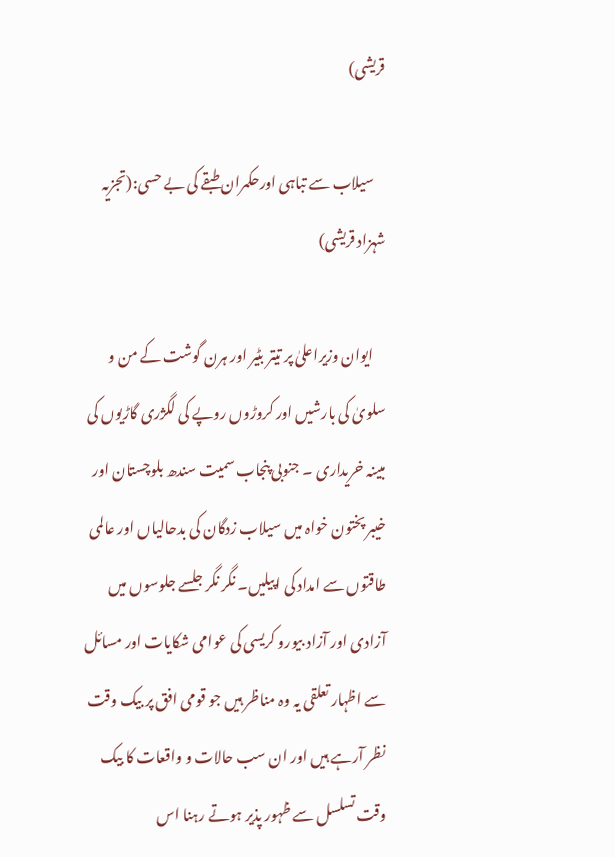قریشی)

    سیلاب سے تباہی اورحکمران طبقے کی بے حسی:(تجزیہ شہزاد قریشی)

    ایوان وزیراعلیٰ پر تیتر بٹیر اور ہرن گوشت کے من و سلویٰ کی بارشیں اور کروڑوں روپے کی لگژری گاڑیوں کی مبینہ خریداری ۔ جنوبی پنجاب سمیت سندھ بلوچستان اور خیبر پختون خواہ میں سیلاب زدگان کی بدحالیاں اور عالمی طاقتوں سے امداد کی اپیلیں۔ نگر نگر جلسے جلوسوں میں آزادی اور آزاد بیورو کریسی کی عوامی شکایات اور مسائل سے اظہار تعلقی یہ وہ مناظر ہیں جو قومی افق پر بیک وقت نظر آرہے ہیں اور ان سب حالات و واقعات کا بیک وقت تسلسل سے ظہور پذیر ہوتے رہنا اس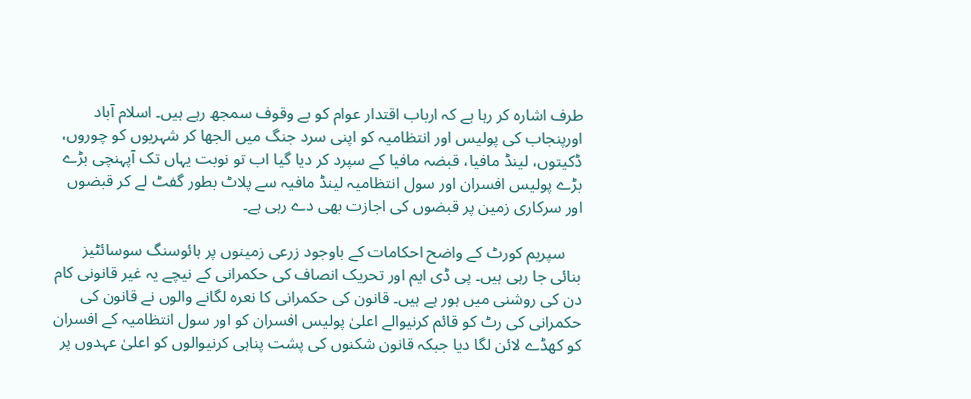طرف اشارہ کر رہا ہے کہ ارباب اقتدار عوام کو بے وقوف سمجھ رہے ہیں۔ اسلام آباد اورپنجاب کی پولیس اور انتظامیہ کو اپنی سرد جنگ میں الجھا کر شہریوں کو چوروں، ڈکیتوں، لینڈ مافیا، قبضہ مافیا کے سپرد کر دیا گیا اب تو نوبت یہاں تک آپہنچی بڑے بڑے پولیس افسران اور سول انتظامیہ لینڈ مافیہ سے پلاٹ بطور گفٹ لے کر قبضوں اور سرکاری زمین پر قبضوں کی اجازت بھی دے رہی ہے۔

    سپریم کورٹ کے واضح احکامات کے باوجود زرعی زمینوں پر ہائوسنگ سوسائٹیز بنائی جا رہی ہیں۔ پی ڈی ایم اور تحریک انصاف کی حکمرانی کے نیچے یہ غیر قانونی کام دن کی روشنی میں ہور ہے ہیں۔ قانون کی حکمرانی کا نعرہ لگانے والوں نے قانون کی حکمرانی کی رٹ کو قائم کرنیوالے اعلیٰ پولیس افسران کو اور سول انتظامیہ کے افسران کو کھڈے لائن لگا دیا جبکہ قانون شکنوں کی پشت پناہی کرنیوالوں کو اعلیٰ عہدوں پر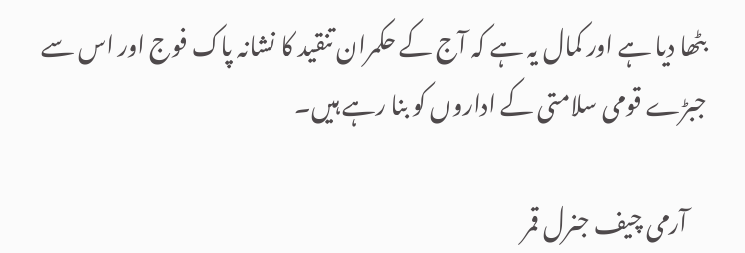بٹھا دیا ہے اور کمال یہ ہے کہ آج کے حکمران تنقید کا نشانہ پاک فوج اور اس سے جبڑے قومی سلامتی کے اداروں کو بنا رہے ہیں۔

    آرمی چیف جنرل قمر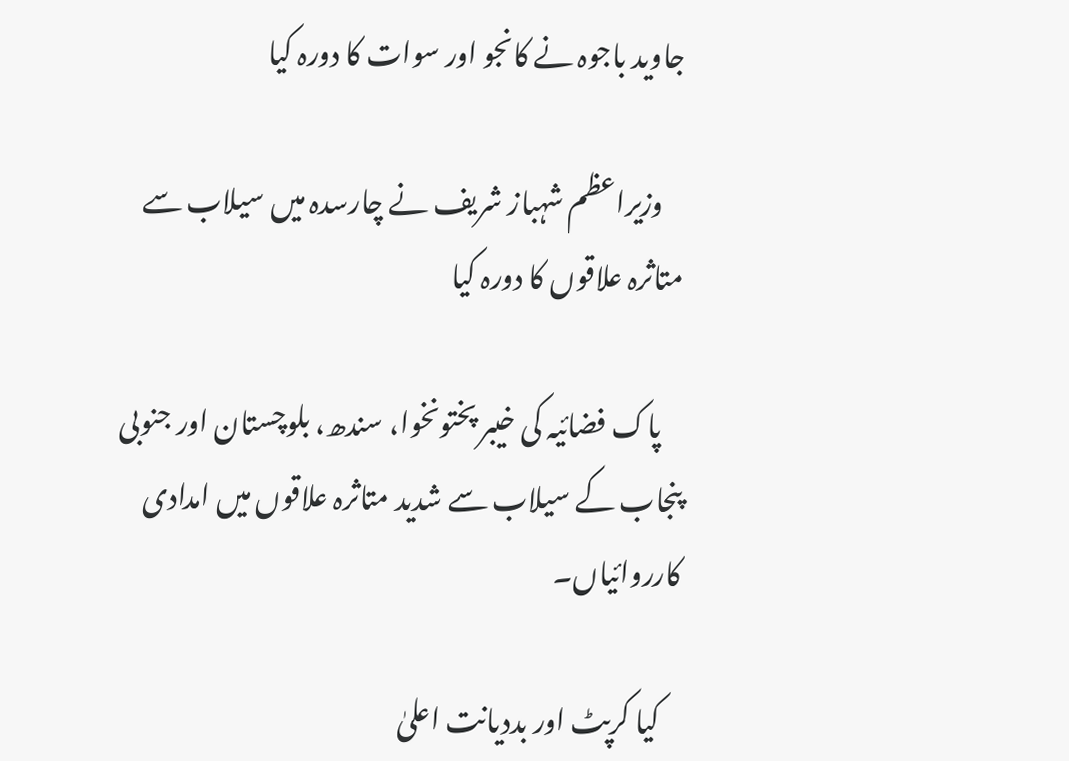جاوید باجوہ نے کانجو اور سوات کا دورہ کیا

    وزیراعظم شہباز شریف نے چارسدہ میں سیلاب سے متاثرہ علاقوں کا دورہ کیا

    پاک فضائیہ کی خیبر پختونخوا، سندھ، بلوچستان اور جنوبی پنجاب کے سیلاب سے شدید متاثرہ علاقوں میں امدادی کارروائیاں۔

    کیا کرپٹ اور بددیانت اعلیٰ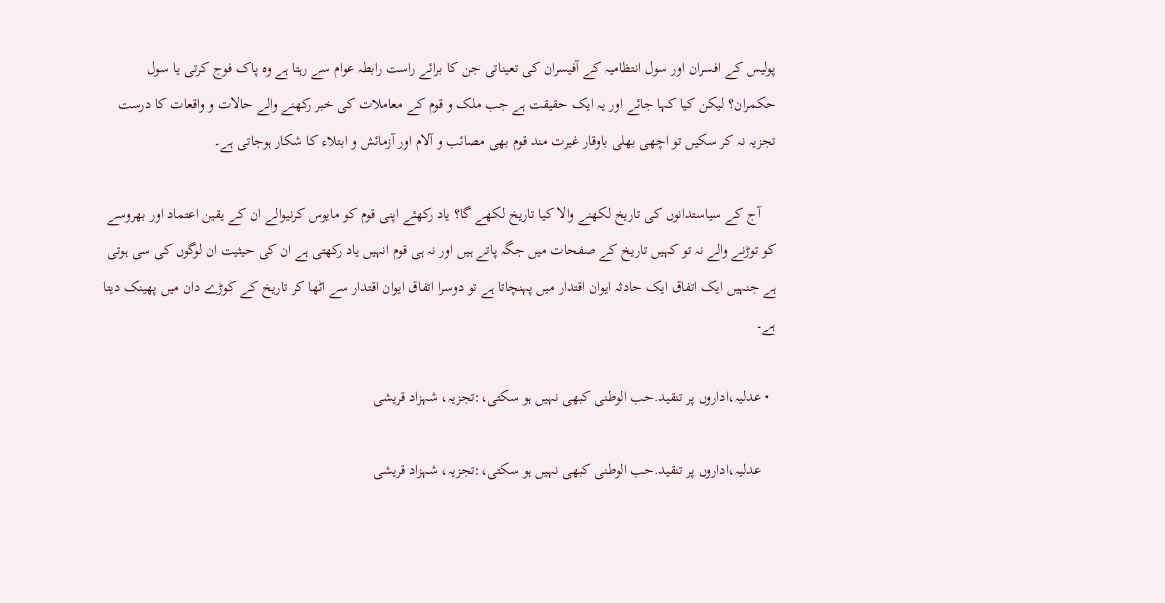پولیس کے افسران اور سول انتظامیہ کے آفیسران کی تعیناتی جن کا برائے راست رابطہ عوام سے رہتا ہے وہ پاک فوج کرتی یا سول حکمران؟ لیکن کیا کہا جائے اور یہ ایک حقیقت ہے جب ملک و قوم کے معاملات کی خبر رکھنے والے حالات و واقعات کا درست تجزیہ نہ کر سکیں تو اچھی بھلی باوقار غیرت مند قوم بھی مصائب و آلام اور آزمائش و ابتلاء کا شکار ہوجاتی ہے۔

    آج کے سیاستدانوں کی تاریخ لکھنے والا کیا تاریخ لکھے گا؟ یاد رکھئے اپنی قوم کو مایوس کرنیوالے ان کے یقین اعتماد اور بھروسے کو توڑنے والے نہ تو کہیں تاریخ کے صفحات میں جگہ پاتے ہیں اور نہ ہی قوم انہیں یاد رکھتی ہے ان کی حیثیت ان لوگوں کی سی ہوتی ہے جنہیں ایک اتفاق ایک حادثہ ایوان اقتدار میں پہنچاتا ہے تو دوسرا اتفاق ایوان اقتدار سے اٹھا کر تاریخ کے کوڑے دان میں پھینک دیتا ہے۔

  • عدلیہ،اداروں پر تنقید.حب الوطنی کبھی نہیں ہو سکتی،:تجزیہ، شہزاد قریشی

    عدلیہ،اداروں پر تنقید.حب الوطنی کبھی نہیں ہو سکتی،:تجزیہ، شہزاد قریشی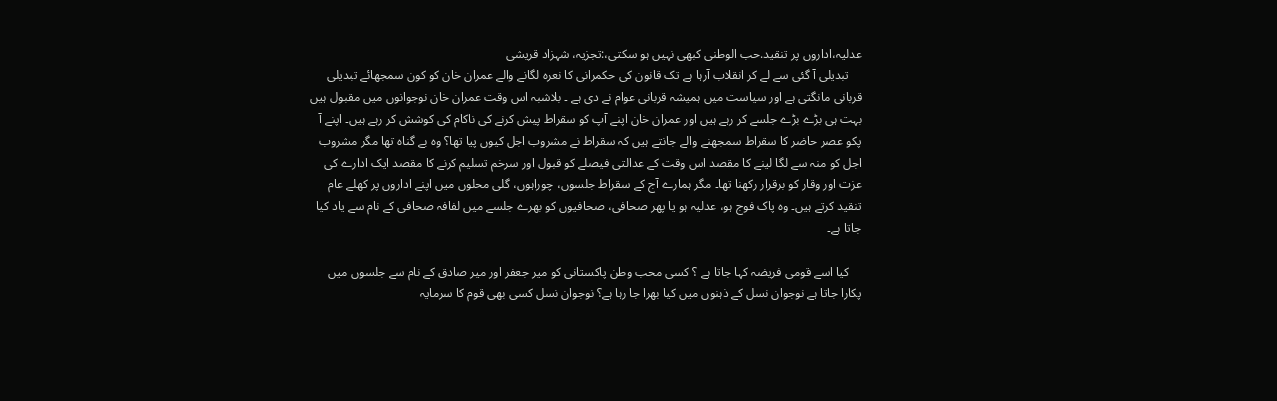عدلیہ،اداروں پر تنقید.حب الوطنی کبھی نہیں ہو سکتی،:تجزیہ، شہزاد قریشی
    تبدیلی آ گئی سے لے کر انقلاب آرہا ہے تک قانون کی حکمرانی کا نعرہ لگانے والے عمران خان کو کون سمجھائے تبدیلی قربانی مانگتی ہے اور سیاست میں ہمیشہ قربانی عوام نے دی ہے ۔ بلاشبہ اس وقت عمران خان نوجوانوں میں مقبول ہیں بہت ہی بڑے بڑے جلسے کر رہے ہیں اور عمران خان اپنے آپ کو سقراط پیش کرنے کی ناکام کی کوشش کر رہے ہیں۔ اپنے آ پکو عصر حاضر کا سقراط سمجھنے والے جانتے ہیں کہ سقراط نے مشروب اجل کیوں پیا تھا؟ وہ بے گناہ تھا مگر مشروب اجل کو منہ سے لگا لینے کا مقصد اس وقت کے عدالتی فیصلے کو قبول اور سرخم تسلیم کرنے کا مقصد ایک ادارے کی عزت اور وقار کو برقرار رکھنا تھا۔ مگر ہمارے آج کے سقراط جلسوں، چوراہوں، گلی محلوں میں اپنے اداروں پر کھلے عام تنقید کرتے ہیں۔ وہ پاک فوج ہو، عدلیہ ہو یا پھر صحافی، صحافیوں کو بھرے جلسے میں لفافہ صحافی کے نام سے یاد کیا جاتا ہے۔

    کیا اسے قومی فریضہ کہا جاتا ہے ؟ کسی محب وطن پاکستانی کو میر جعفر اور میر صادق کے نام سے جلسوں میں پکارا جاتا ہے نوجوان نسل کے ذہنوں میں کیا بھرا جا رہا ہے؟ نوجوان نسل کسی بھی قوم کا سرمایہ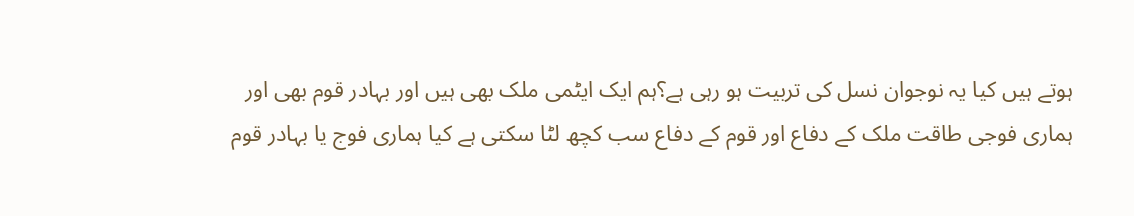ہوتے ہیں کیا یہ نوجوان نسل کی تربیت ہو رہی ہے؟ہم ایک ایٹمی ملک بھی ہیں اور بہادر قوم بھی اور ہماری فوجی طاقت ملک کے دفاع اور قوم کے دفاع سب کچھ لٹا سکتی ہے کیا ہماری فوج یا بہادر قوم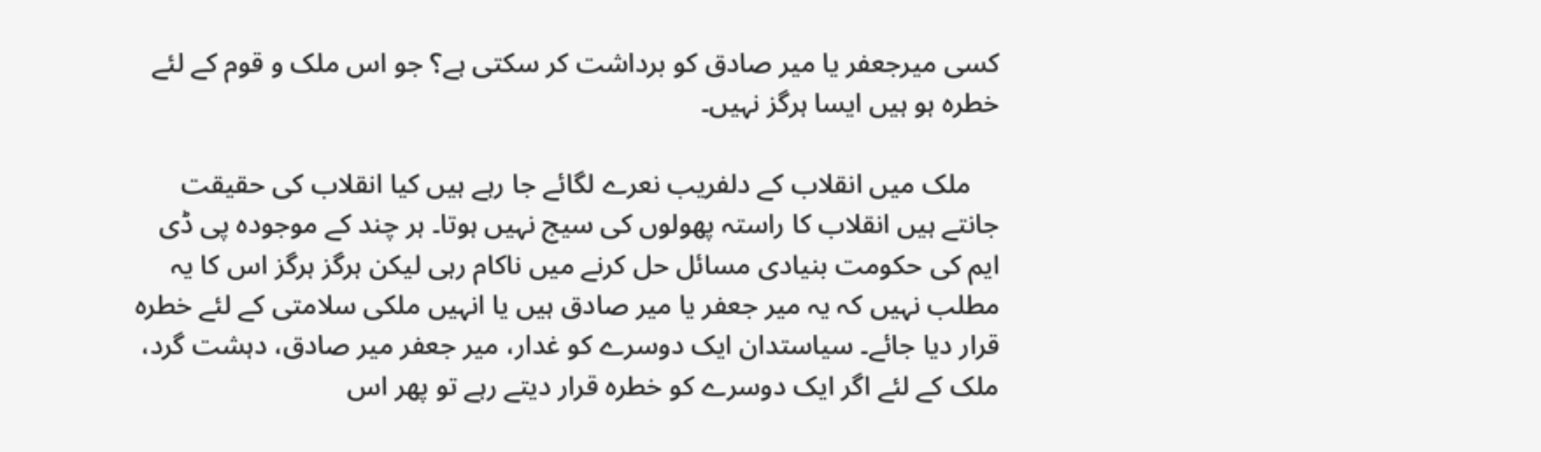کسی میرجعفر یا میر صادق کو برداشت کر سکتی ہے؟ جو اس ملک و قوم کے لئے خطرہ ہو ہیں ایسا ہرگز نہیں۔

    ملک میں انقلاب کے دلفریب نعرے لگائے جا رہے ہیں کیا انقلاب کی حقیقت جانتے ہیں انقلاب کا راستہ پھولوں کی سیج نہیں ہوتا۔ ہر چند کے موجودہ پی ڈی ایم کی حکومت بنیادی مسائل حل کرنے میں ناکام رہی لیکن ہرگز ہرگز اس کا یہ مطلب نہیں کہ یہ میر جعفر یا میر صادق ہیں یا انہیں ملکی سلامتی کے لئے خطرہ قرار دیا جائے۔ سیاستدان ایک دوسرے کو غدار، میر جعفر میر صادق، دہشت گرد، ملک کے لئے اگر ایک دوسرے کو خطرہ قرار دیتے رہے تو پھر اس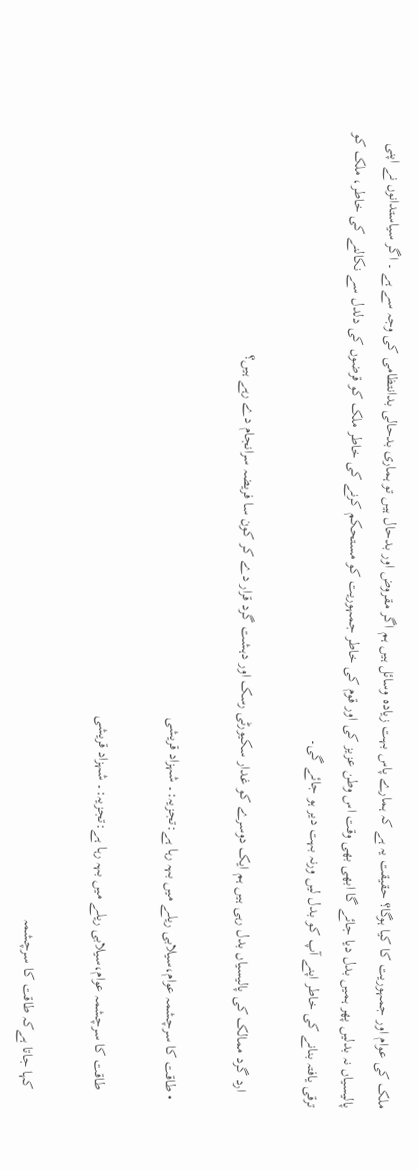ملک کی عوام اور جمہوریت کا کیا ہوگا؟ حقیقت یہ ہے کہ ہمارے پاس بہت زیادہ وسائل ہیں ہم اگر مقروض اور بدحال ہیں تو ہماری بدحالی بدانتظامی کی وجہ سے ہے ۔ اگر سیاستدانوں نے اپنی پالیسیاں نہ بدلیں پھر ہمیں بدل دیا جائے گا ابھی بھی وقت اس وطن عزیز کی اور قوم کی خاطر جمہوریت کو مستحکم کرنے کی خاطر ملک کو قرضوں کی دلدل سے نکالنے کی خاطر، ملک کو ترقی یافتہ بنانے کی خاطر اپنے آپ کو بدل لیں ورنہ بہت دیر ہو جائے گی۔

    ارد گرد ممالک کی پالیسیاں بدل رہی ہیں ہم ایک دوسرے کو غدار سکیورٹی رسک اور دہشت گرد قرار دے کر کون سا فریضہ سرانجام دے رہے ہیں؟

  • طاقت کا سرچشمہ عوام،سیلابی ریلے میں بہہ رہا ہے:تجزیہ:۔ شہزاد قریشی

    طاقت کا سرچشمہ عوام،سیلابی ریلے میں بہہ رہا ہے:تجزیہ:۔ شہزاد قریشی

    کہا جاتا ہےکہ طاقت کا سرچشمہ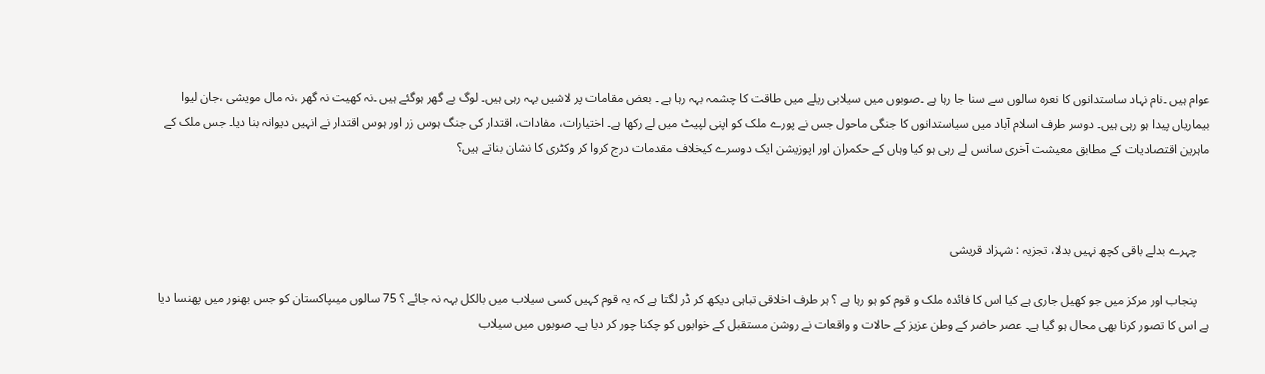عوام ہیں ۔نام نہاد ساستدانوں کا نعرہ سالوں سے سنا جا رہا ہے ۔صوبوں میں سیلابی ریلے میں طاقت کا چشمہ بہہ رہا ہے ۔ بعض مقامات پر لاشیں بہہ رہی ہیں۔ لوگ بے گھر ہوگئے ہیں ۔نہ کھیت نہ گھر ،نہ مال مویشی ،جان لیوا بیماریاں پیدا ہو رہی ہیں۔ دوسر طرف اسلام آباد میں سیاستدانوں کا جنگی ماحول جس نے پورے ملک کو اپنی لپیٹ میں لے رکھا ہے۔ اختیارات، مفادات، اقتدار کی جنگ ہوس زر اور ہوس اقتدار نے انہیں دیوانہ بنا دیا۔ جس ملک کے ماہرین اقتصادیات کے مطابق معیشت آخری سانس لے رہی ہو کیا وہاں کے حکمران اور اپوزیشن ایک دوسرے کیخلاف مقدمات درج کروا کر وکٹری کا نشان بناتے ہیں؟



    چہرے بدلے باقی کچھ نہیں بدلا، تجزیہ : شہزاد قریشی

    پنجاب اور مرکز میں جو کھیل جاری ہے کیا اس کا فائدہ ملک و قوم کو ہو رہا ہے ؟ ہر طرف اخلاقی تباہی دیکھ کر ڈر لگتا ہے کہ یہ قوم کہیں کسی سیلاب میں بالکل بہہ نہ جائے ؟ 75 سالوں میںپاکستان کو جس بھنور میں پھنسا دیا ہے اس کا تصور کرنا بھی محال ہو گیا ہے۔ عصر حاضر کے وطن عزیز کے حالات و واقعات نے روشن مستقبل کے خوابوں کو چکنا چور کر دیا ہے۔ صوبوں میں سیلاب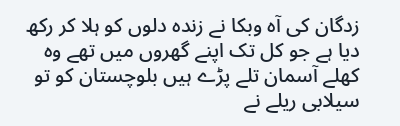زدگان کی آہ وبکا نے زندہ دلوں کو ہلا کر رکھ دیا ہے جو کل تک اپنے گھروں میں تھے وہ کھلے آسمان تلے پڑے ہیں بلوچستان کو تو سیلابی ریلے نے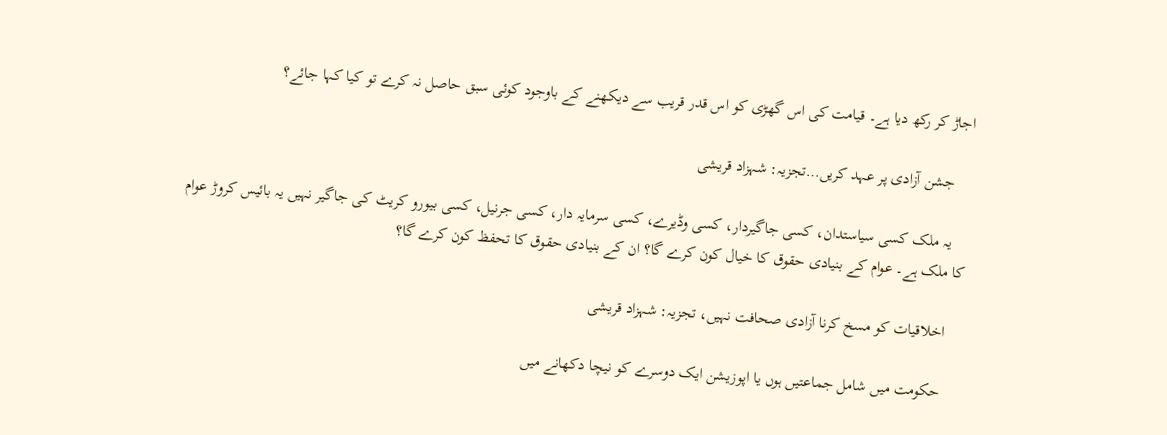اجاڑ کر رکھ دیا ہے۔ قیامت کی اس گھڑی کو اس قدر قریب سے دیکھنے کے باوجود کوئی سبق حاصل نہ کرے تو کیا کہا جائے؟

    جشن آزادی پر عہد کریں…تجزیہ: شہزاد قریشی

    یہ ملک کسی سیاستدان، کسی جاگیردار، کسی وڈیرے، کسی سرمایہ دار، کسی جرنیل، کسی بیورو کریٹ کی جاگیر نہیں یہ بائیس کروڑ عوام کا ملک ہے۔ عوام کے بنیادی حقوق کا خیال کون کرے گا؟ ان کے بنیادی حقوق کا تحفظ کون کرے گا؟

    اخلاقیات کو مسخ کرنا آزادی صحافت نہیں، تجزیہ: شہزاد قریشی

    حکومت میں شامل جماعتیں ہوں یا اپوزیشن ایک دوسرے کو نیچا دکھانے میں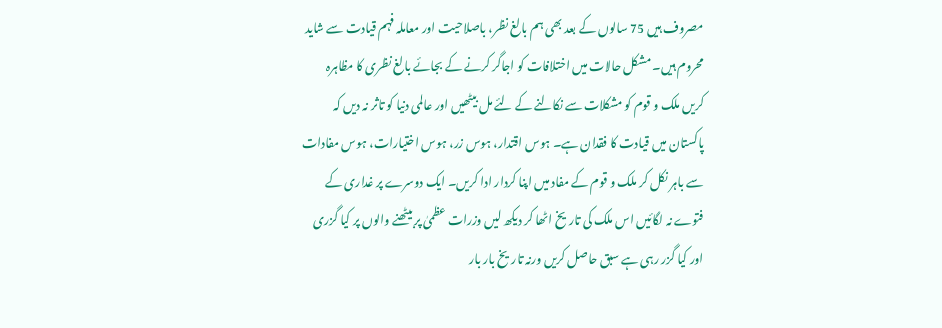مصروف ہیں 75 سالوں کے بعد بھی ہم بالغ نظر، باصلاحیت اور معاملہ فہم قیادت سے شاید محروم ہیں۔ مشکل حالات میں اختلافات کو اجاگر کرنے کے بجائے بالغ نظری کا مظاہرہ کریں ملک و قوم کو مشکلات سے نکالنے کے لئے مل بیٹھیں اور عالمی دنیا کو تاثر نہ دیں کہ پاکستان میں قیادت کا فقدان ہے۔ ہوس اقتدار، ہوس زر، ہوس اختیارات، ہوس مفادات سے باہر نکل کر ملک و قوم کے مفاد میں اپنا کردار ادا کریں۔ ایک دوسرے پر غداری کے فتوے نہ لگائیں اس ملک کی تاریخ اٹھا کر دیکھ لیں وزرات عظمیٰ پر بیٹھنے والوں پر کیا گزری اور کیا گزر رہی ہے سبق حاصل کریں ورنہ تاریخ بار بار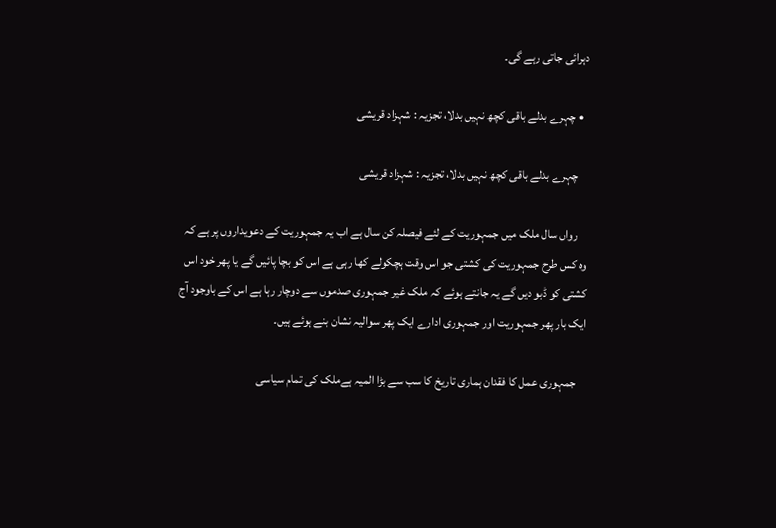دہرائی جاتی رہے گی۔

  • چہرے بدلے باقی کچھ نہیں بدلا، تجزیہ : شہزاد قریشی

    چہرے بدلے باقی کچھ نہیں بدلا، تجزیہ : شہزاد قریشی

    رواں سال ملک میں جمہوریت کے لئے فیصلہ کن سال ہے اب یہ جمہوریت کے دعویداروں پر ہے کہ وہ کس طرح جمہوریت کی کشتی جو اس وقت ہچکولے کھا رہی ہے اس کو بچا پائیں گے یا پھر خود اس کشتی کو ڈبو دیں گے یہ جانتے ہوئے کہ ملک غیر جمہوری صدموں سے دوچار رہا ہے اس کے باوجود آج ایک بار پھر جمہوریت اور جمہوری ادارے ایک پھر سوالیہ نشان بنے ہوئے ہیں۔

    جمہوری عمل کا فقدان ہماری تاریخ کا سب سے بڑا المیہ ہےملک کی تمام سیاسی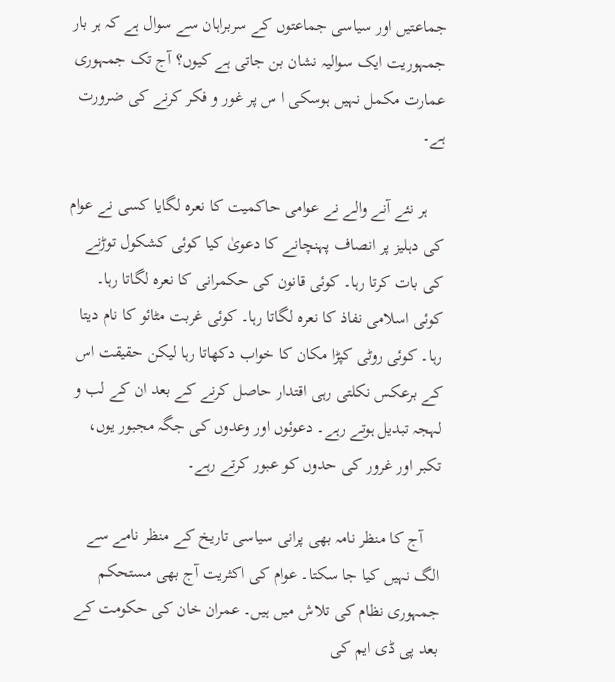جماعتیں اور سیاسی جماعتوں کے سربراہان سے سوال ہے کہ ہر بار جمہوریت ایک سوالیہ نشان بن جاتی ہے کیوں؟ آج تک جمہوری عمارت مکمل نہیں ہوسکی ا س پر غور و فکر کرنے کی ضرورت ہے۔

    ہر نئے آنے والے نے عوامی حاکمیت کا نعرہ لگایا کسی نے عوام کی دہلیز پر انصاف پہنچانے کا دعویٰ کیا کوئی کشکول توڑنے کی بات کرتا رہا۔ کوئی قانون کی حکمرانی کا نعرہ لگاتا رہا۔ کوئی اسلامی نفاذ کا نعرہ لگاتا رہا۔ کوئی غربت مٹائو کا نام دیتا رہا۔ کوئی روٹی کپڑا مکان کا خواب دکھاتا رہا لیکن حقیقت اس کے برعکس نکلتی رہی اقتدار حاصل کرنے کے بعد ان کے لب و لہجہ تبدیل ہوتے رہے۔ دعوئوں اور وعدوں کی جگہ مجبور یوں، تکبر اور غرور کی حدوں کو عبور کرتے رہے۔

    آج کا منظر نامہ بھی پرانی سیاسی تاریخ کے منظر نامے سے الگ نہیں کیا جا سکتا۔ عوام کی اکثریت آج بھی مستحکم جمہوری نظام کی تلاش میں ہیں۔ عمران خان کی حکومت کے بعد پی ڈی ایم کی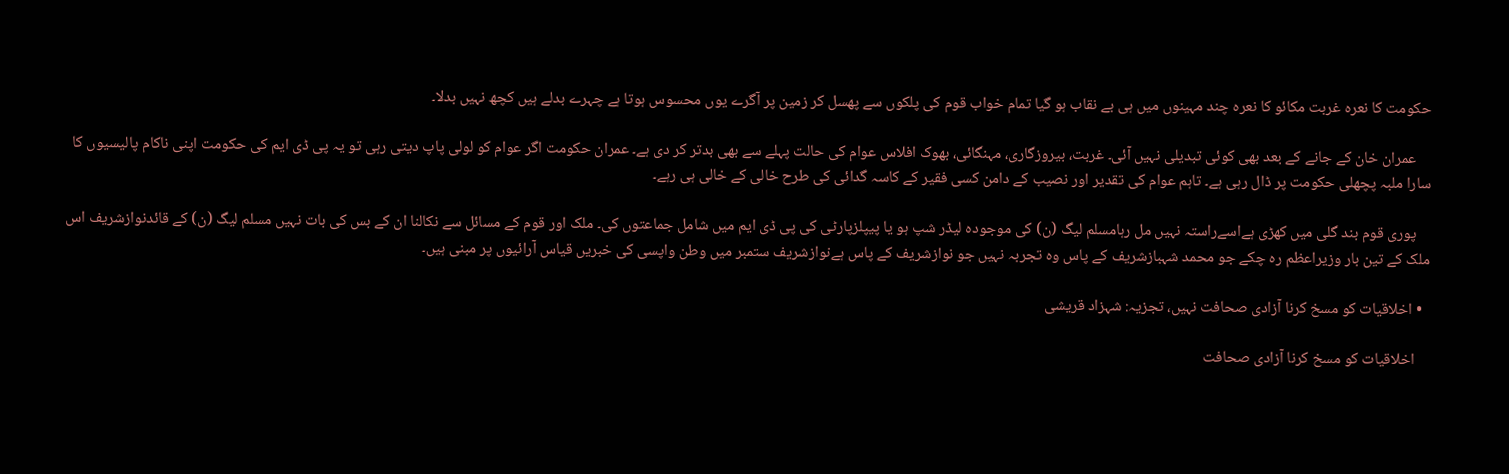حکومت کا نعرہ غربت مکائو کا نعرہ چند مہینوں میں ہی بے نقاب ہو گیا تمام خواب قوم کی پلکوں سے پھسل کر زمین پر آگرے یوں محسوس ہوتا ہے چہرے بدلے ہیں کچھ نہیں بدلا۔

    عمران خان کے جانے کے بعد بھی کوئی تبدیلی نہیں آئی۔ غربت، بیروزگاری، مہنگائی، بھوک افلاس عوام کی حالت پہلے سے بھی بدتر کر دی ہے۔ عمران حکومت اگر عوام کو لولی پاپ دیتی رہی تو یہ پی ڈی ایم کی حکومت اپنی ناکام پالیسیوں کا سارا ملبہ پچھلی حکومت پر ڈال رہی ہے۔ تاہم عوام کی تقدیر اور نصیب کے دامن کسی فقیر کے کاسہ گدائی کی طرح خالی کے خالی ہی رہے۔

    پوری قوم بند گلی میں کھڑی ہےاسےراستہ نہیں مل رہامسلم لیگ (ن) کی موجودہ لیڈر شپ ہو یا پیپلزپارٹی کی پی ڈی ایم میں شامل جماعتوں کی۔ ملک اور قوم کے مسائل سے نکالنا ان کے بس کی بات نہیں مسلم لیگ (ن) کے قائدنوازشریف اس ملک کے تین بار وزیراعظم رہ چکے جو محمد شہبازشریف کے پاس وہ تجربہ نہیں جو نوازشریف کے پاس ہےنوازشریف ستمبر میں وطن واپسی کی خبریں قیاس آرائیوں پر مبنی ہیں۔

  • اخلاقیات کو مسخ کرنا آزادی صحافت نہیں، تجزیہ: شہزاد قریشی

    اخلاقیات کو مسخ کرنا آزادی صحافت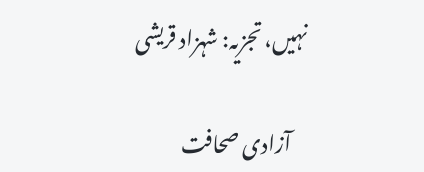نہیں، تجزیہ: شہزاد قریشی

    آزادی صحافت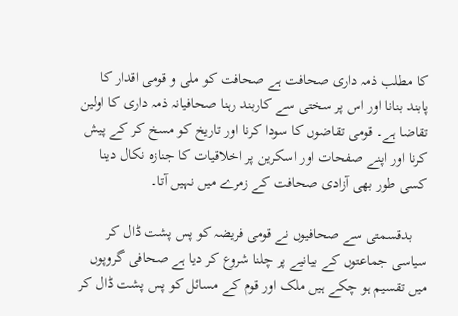کا مطلب ذمہ داری صحافت ہے صحافت کو ملی و قومی اقدار کا پابند بنانا اور اس پر سختی سے کاربند رہنا صحافیانہ ذمہ داری کا اولین تقاضا ہے۔ قومی تقاضوں کا سودا کرنا اور تاریخ کو مسخ کر کے پیش کرنا اور اپنے صفحات اور اسکرین پر اخلاقیات کا جنازہ نکال دینا کسی طور بھی آزادی صحافت کے زمرے میں نہیں آتا۔

    بدقسمتی سے صحافیوں نے قومی فریضہ کو پس پشت ڈال کر سیاسی جماعتوں کے بیانیے پر چلنا شروع کر دیا ہے صحافی گروپوں میں تقسیم ہو چکے ہیں ملک اور قوم کے مسائل کو پس پشت ڈال کر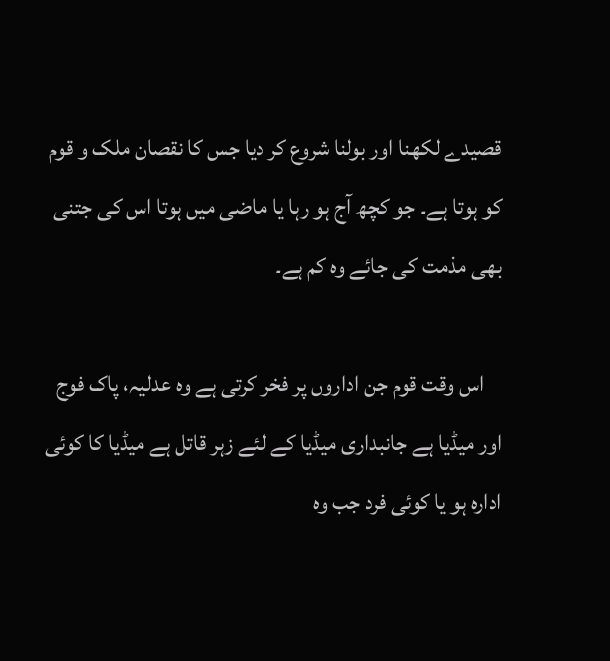قصیدے لکھنا اور بولنا شروع کر دیا جس کا نقصان ملک و قوم کو ہوتا ہے۔ جو کچھ آج ہو رہا یا ماضی میں ہوتا اس کی جتنی بھی مذمت کی جائے وہ کم ہے۔

    اس وقت قوم جن اداروں پر فخر کرتی ہے وہ عدلیہ، پاک فوج اور میڈیا ہے جانبداری میڈیا کے لئے زہر قاتل ہے میڈیا کا کوئی ادارہ ہو یا کوئی فرد جب وہ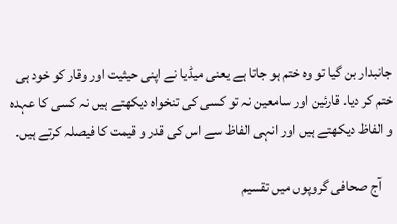جانبدار بن گیا تو وہ ختم ہو جاتا ہے یعنی میڈیا نے اپنی حیثیت اور وقار کو خود ہی ختم کر دیا۔ قارئین اور سامعین نہ تو کسی کی تنخواہ دیکھتے ہیں نہ کسی کا عہدہ و الفاظ دیکھتے ہیں اور انہی الفاظ سے اس کی قدر و قیمت کا فیصلہ کرتے ہیں۔

    آج صحافی گروپوں میں تقسیم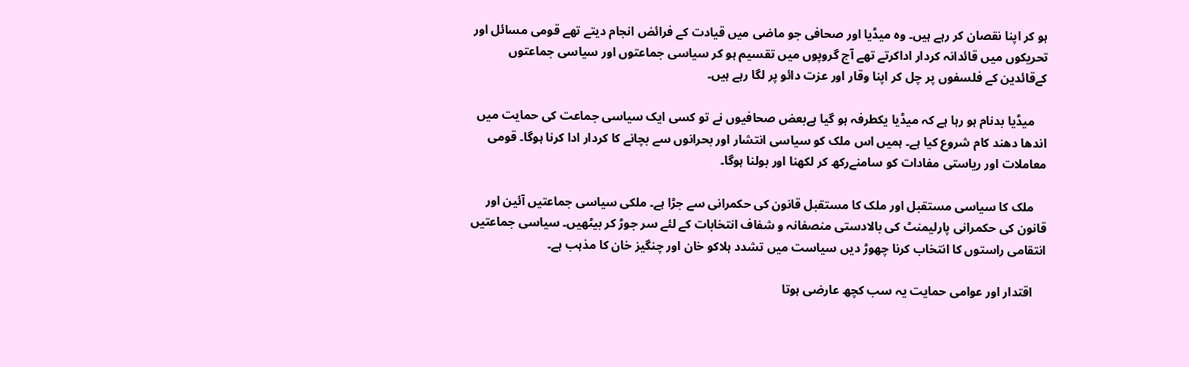ہو کر اپنا نقصان کر رہے ہیں۔ وہ میڈیا اور صحافی جو ماضی میں قیادت کے فرائض انجام دیتے تھے قومی مسائل اور تحریکوں میں قائدانہ کردار اداکرتے تھے آج گروپوں میں تقسیم ہو کر سیاسی جماعتوں اور سیاسی جماعتوں کےقائدین کے فلسفوں پر چل کر اپنا وقار اور عزت دائو پر لگا رہے ہیں۔

    میڈیا بدنام ہو رہا ہے کہ میڈیا یکطرفہ ہو گیا ہےبعض صحافیوں نے تو کسی ایک سیاسی جماعت کی حمایت میں اندھا دھند کام شروع کیا ہے۔ ہمیں اس ملک کو سیاسی انتشار اور بحرانوں سے بچانے کا کردار ادا کرنا ہوگا۔ قومی معاملات اور ریاستی مفادات کو سامنےرکھ کر لکھنا اور بولنا ہوگا۔

    ملک کا سیاسی مستقبل اور ملک کا مستقبل قانون کی حکمرانی سے جڑا ہے۔ ملکی سیاسی جماعتیں آئین اور قانون کی حکمرانی پارلیمنٹ کی بالادستی منصفانہ و شفاف انتخابات کے لئے سر جوڑ کر بیٹھیں۔ سیاسی جماعتیں انتقامی راستوں کا انتخاب کرنا چھوڑ دیں سیاست میں تشدد ہلاکو خان اور چنگیز خان کا مذہب ہے۔

    اقتدار اور عوامی حمایت یہ سب کچھ عارضی ہوتا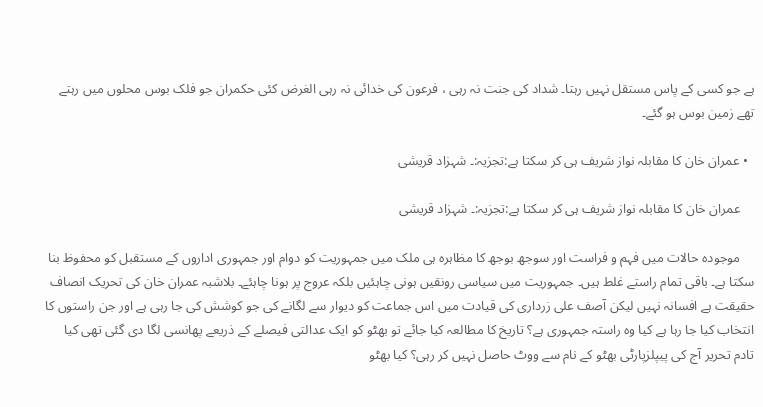ہے جو کسی کے پاس مستقل نہیں رہتا۔ شداد کی جنت نہ رہی ، فرعون کی خدائی نہ رہی الغرض کئی حکمران جو فلک بوس محلوں میں رہتے تھے زمین بوس ہو گئے۔

  • عمران خان کا مقابلہ نواز شریف ہی کر سکتا ہے:تجزیہ:۔ شہزاد قریشی

    عمران خان کا مقابلہ نواز شریف ہی کر سکتا ہے:تجزیہ:۔ شہزاد قریشی

    موجودہ حالات میں فہم و فراست اور سوجھ بوجھ کا مظاہرہ ہی ملک میں جمہوریت کو دوام اور جمہوری اداروں کے مستقبل کو محفوظ بنا سکتا ہے۔ باقی تمام راستے غلط ہیں۔ جمہوریت میں سیاسی رونقیں ہونی چاہئیں بلکہ عروج پر ہونا چاہئے۔ بلاشبہ عمران خان کی تحریک انصاف حقیقت ہے افسانہ نہیں لیکن آصف علی زرداری کی قیادت میں اس جماعت کو دیوار سے لگانے کی جو کوشش کی جا رہی ہے اور جن راستوں کا انتخاب کیا جا رہا ہے کیا وہ راستہ جمہوری ہے؟ تاریخ کا مطالعہ کیا جائے تو بھٹو کو ایک عدالتی فیصلے کے ذریعے پھانسی لگا دی گئی تھی کیا تادم تحریر آج کی پیپلزپارٹی بھٹو کے نام سے ووٹ حاصل نہیں کر رہی؟ کیا بھٹو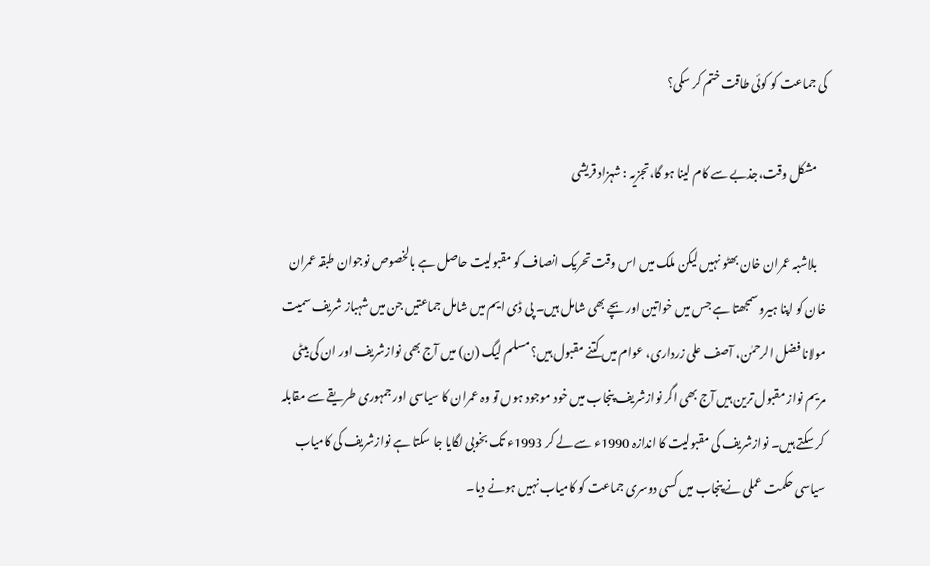کی جماعت کو کوئی طاقت ختم کر سکی؟

    مشکل وقت،جذبے سے کام لینا ہو گا،تجزیہ : شہزاد قریشی

    بلاشبہ عمران خان بھٹو نہیں لیکن ملک میں اس وقت تحریک انصاف کو مقبولیت حاصل ہے بالخصوص نوجوان طبقہ عمران خان کو اپنا ہیرو سمجھتا ہے جس میں خواتین اور بچے بھی شامل ہیں۔ پی ڈی ایم میں شامل جماعتیں جن میں شہباز شریف سمیت مولانا فضل الرحمٰن، آصف علی زرداری، عوام میں کتنے مقبول ہیں؟ مسلم لیگ (ن) میں آج بھی نوازشریف اور ان کی بیٹی مریم نواز مقبول ترین ہیں آج بھی اگر نوازشریف پنجاب میں خود موجود ہوں تو وہ عمران کا سیاسی اور جمہوری طریقے سے مقابلہ کر سکتے ہیں۔ نوازشریف کی مقبولیت کا اندازہ 1990ء سے لے کر 1993ء تک بخوبی لگایا جا سکتا ہے نوازشریف کی کامیاب سیاسی حکمت عملی نے پنجاب میں کسی دوسری جماعت کو کامیاب نہیں ہونے دیا۔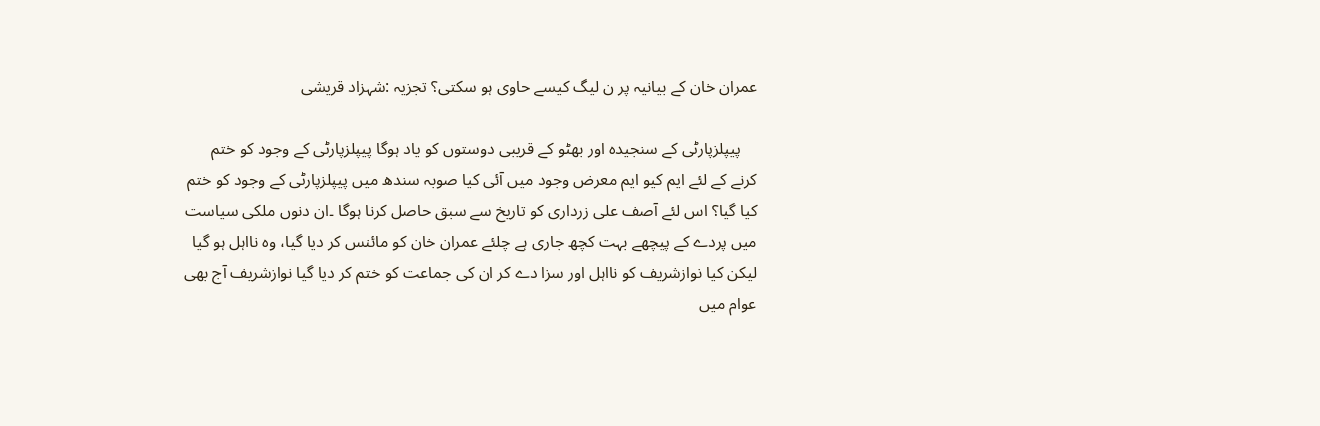عمران خان کے بیانیہ پر ن لیگ کیسے حاوی ہو سکتی؟ تجزیہ :شہزاد قریشی

    پیپلزپارٹی کے سنجیدہ اور بھٹو کے قریبی دوستوں کو یاد ہوگا پیپلزپارٹی کے وجود کو ختم کرنے کے لئے ایم کیو ایم معرض وجود میں آئی کیا صوبہ سندھ میں پیپلزپارٹی کے وجود کو ختم کیا گیا؟ اس لئے آصف علی زرداری کو تاریخ سے سبق حاصل کرنا ہوگا ۔ان دنوں ملکی سیاست میں پردے کے پیچھے بہت کچھ جاری ہے چلئے عمران خان کو مائنس کر دیا گیا، وہ نااہل ہو گیا لیکن کیا نوازشریف کو نااہل اور سزا دے کر ان کی جماعت کو ختم کر دیا گیا نوازشریف آج بھی عوام میں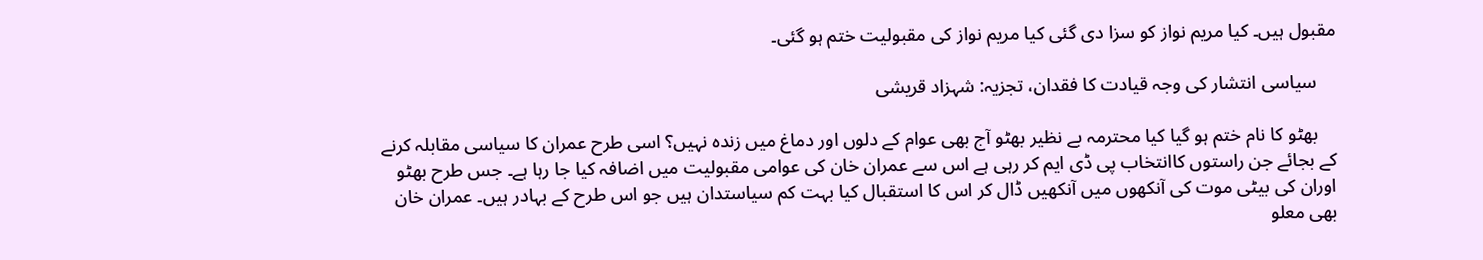مقبول ہیں۔ کیا مریم نواز کو سزا دی گئی کیا مریم نواز کی مقبولیت ختم ہو گئی۔

    سیاسی انتشار کی وجہ قیادت کا فقدان، تجزیہ: شہزاد قریشی

    بھٹو کا نام ختم ہو گیا کیا محترمہ بے نظیر بھٹو آج بھی عوام کے دلوں اور دماغ میں زندہ نہیں؟ اسی طرح عمران کا سیاسی مقابلہ کرنے کے بجائے جن راستوں کاانتخاب پی ڈی ایم کر رہی ہے اس سے عمران خان کی عوامی مقبولیت میں اضافہ کیا جا رہا ہے۔ جس طرح بھٹو اوران کی بیٹی موت کی آنکھوں میں آنکھیں ڈال کر اس کا استقبال کیا بہت کم سیاستدان ہیں جو اس طرح کے بہادر ہیں۔ عمران خان بھی معلو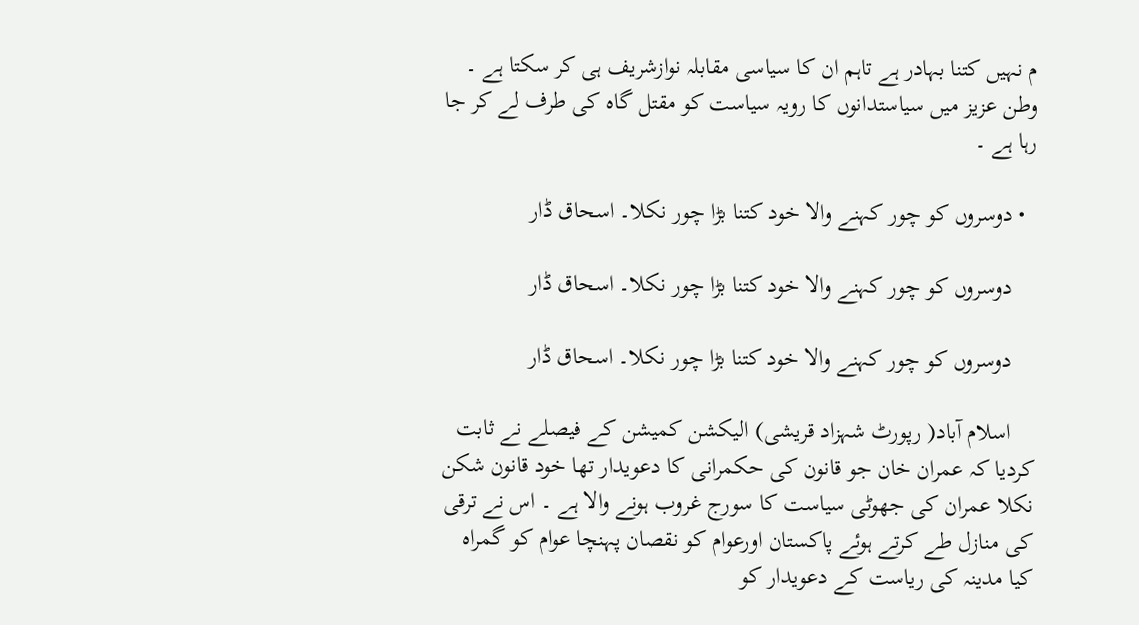م نہیں کتنا بہادر ہے تاہم ان کا سیاسی مقابلہ نوازشریف ہی کر سکتا ہے ۔ وطن عزیز میں سیاستدانوں کا رویہ سیاست کو مقتل گاہ کی طرف لے کر جا رہا ہے ۔

  • دوسروں کو چور کہنے والا خود کتنا بڑا چور نکلا۔ اسحاق ڈار

    دوسروں کو چور کہنے والا خود کتنا بڑا چور نکلا۔ اسحاق ڈار

    دوسروں کو چور کہنے والا خود کتنا بڑا چور نکلا۔ اسحاق ڈار

    اسلام آباد( رپورٹ شہزاد قریشی) الیکشن کمیشن کے فیصلے نے ثابت کردیا کہ عمران خان جو قانون کی حکمرانی کا دعویدار تھا خود قانون شکن نکلا عمران کی جھوٹی سیاست کا سورج غروب ہونے والا ہے ۔ اس نے ترقی کی منازل طے کرتے ہوئے پاکستان اورعوام کو نقصان پہنچا عوام کو گمراہ کیا مدینہ کی ریاست کے دعویدار کو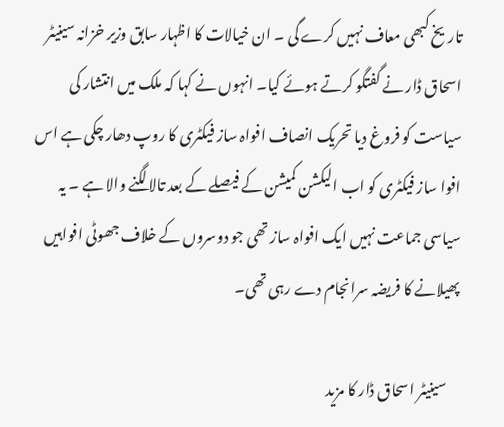تاریخ کبھی معاف نہیں کرے گی ۔ ان خیالات کا اظہار سابق وزیر خزانہ سینیٹر اسحاق ڈار نے گفتگو کرتے ہوئے کیا۔ انہوں نے کہا کہ ملک میں انتشار کی سیاست کو فروغ دیا تحریک انصاف افواہ ساز فیکٹری کا روپ دھار چکی ہے اس افوا ساز فیکٹری کو اب الیکشن کمیشن کے فیصلے کے بعد تالا لگنے والا ہے ۔ یہ سیاسی جماعت نہیں ایک افواہ ساز تھی جو دوسروں کے خلاف جھوٹی افواہیں پھیلانے کا فریضہ سرانجام دے رہی تھی۔

    سینیٹر اسحاق ڈار کا مزید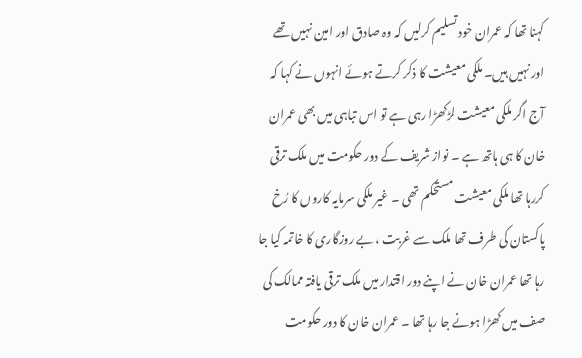کہنا تھا کہ عمران خود تسلیم کرلیں کہ وہ صادق اور امین نہیں تھے اور نہیں ہیں۔ ملکی معیشت کا ذکر کرتے ہوئے انہوں نے کہا کہ آج اگر ملکی معیشت لڑکھڑا رہی ہے تو اس تباہی میں بھی عمران خان کا ہی ہاتھ ہے ۔ نواز شریف کے دور حکومت میں ملک ترقی کررہا تھا ملکی معیشت مستحکم تھی ۔ غیر ملکی سرمایہ کاروں کا رُخ پاکستان کی طرف تھا ملک سے غربت ، بے روزگاری کا خاتمہ کیا جا رہا تھا عمران خان نے اپنے دور اقتدار میں ملک ترقی یافتہ ممالک کی صف میں کھڑا ہونے جا رہا تھا ۔ عمران خان کا دور حکومت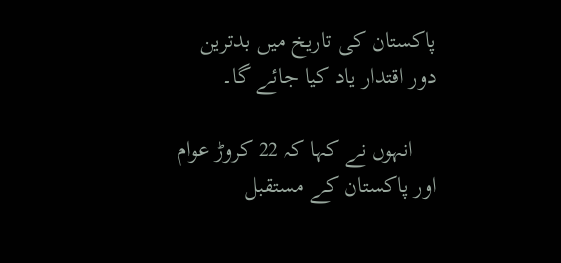پاکستان کی تاریخ میں بدترین دور اقتدار یاد کیا جائے گا۔

    انہوں نے کہا کہ 22 کروڑ عوام اور پاکستان کے مستقبل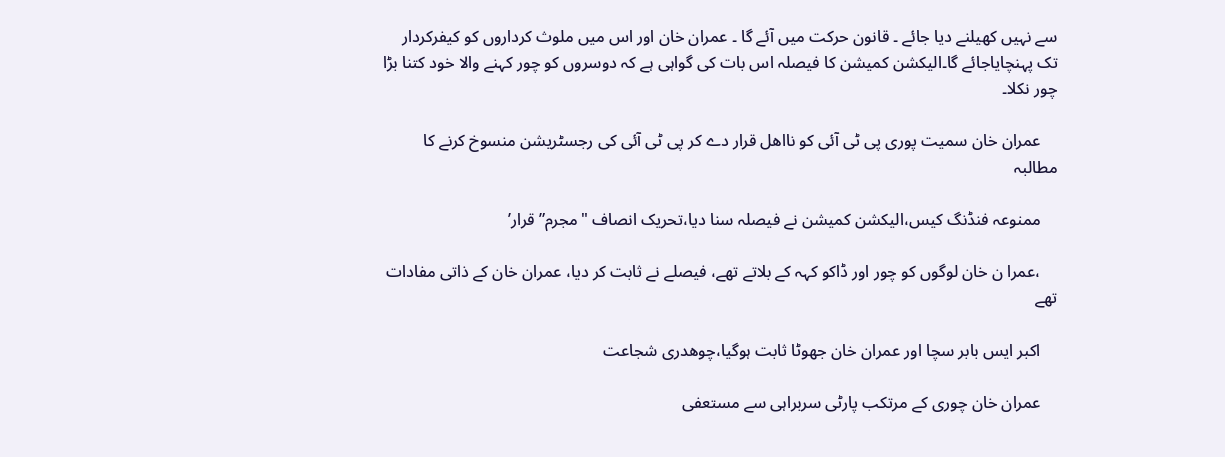سے نہیں کھیلنے دیا جائے ۔ قانون حرکت میں آئے گا ۔ عمران خان اور اس میں ملوث کرداروں کو کیفرکردار تک پہنچایاجائے گا۔الیکشن کمیشن کا فیصلہ اس بات کی گواہی ہے کہ دوسروں کو چور کہنے والا خود کتنا بڑا چور نکلا۔

    عمران خان سمیت پوری پی ٹی آئی کو نااھل قرار دے کر پی ٹی آئی کی رجسٹریشن منسوخ کرنے کا مطالبہ

    ممنوعہ فنڈنگ کیس،الیکشن کمیشن نے فیصلہ سنا دیا،تحریک انصاف "مجرم” قرار’

    ،عمرا ن خان لوگوں کو چور اور ڈاکو کہہ کے بلاتے تھے، فیصلے نے ثابت کر دیا، عمران خان کے ذاتی مفادات تھے

    اکبر ایس بابر سچا اور عمران خان جھوٹا ثابت ہوگیا،چوھدری شجاعت

    عمران خان چوری کے مرتکب پارٹی سربراہی سے مستعفی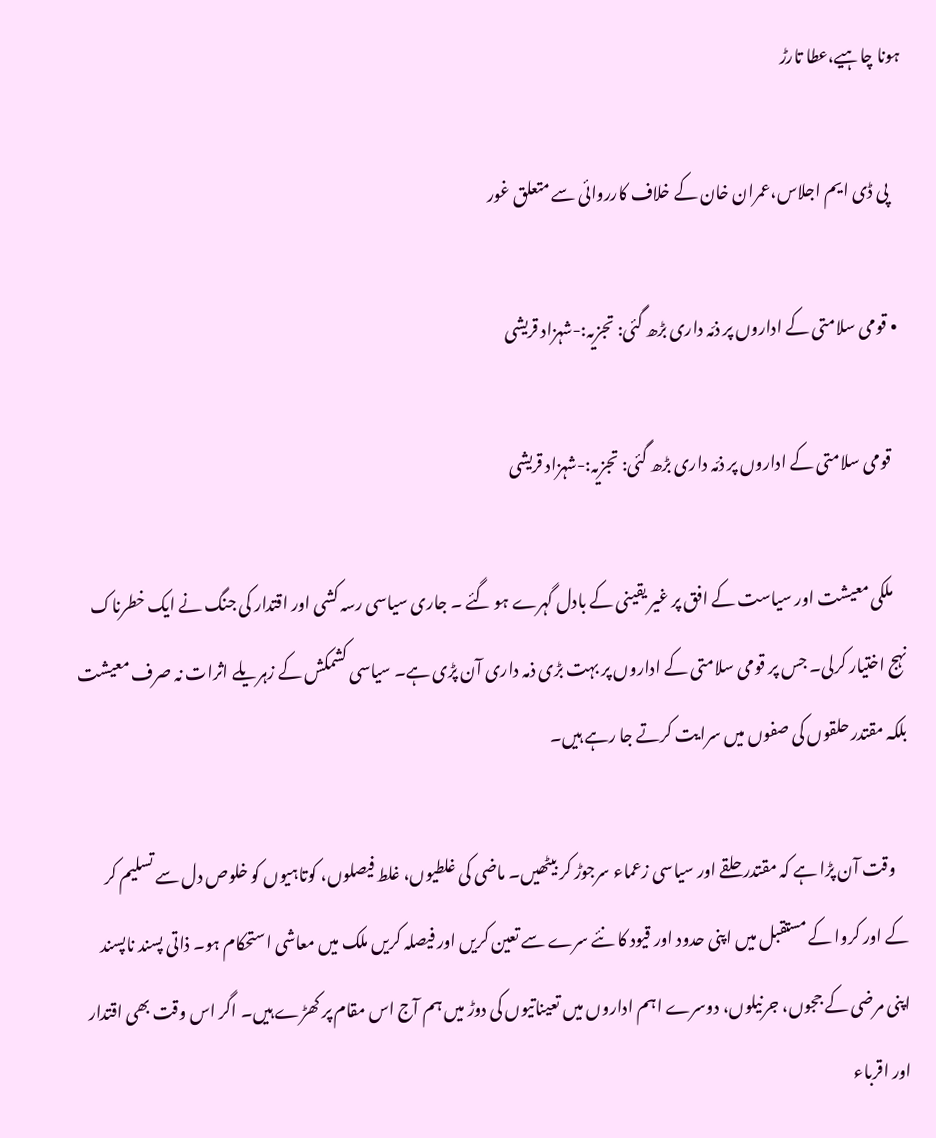ہونا چاہیے،عطا تارڑ

    پی ڈی ایم اجلاس،عمران خان کے خلاف کارروائی سے متعلق غور

  • قومی سلامتی کے اداروں پر ذمّہ داری بڑھ گئی: تجزیہ:-شہزاد قریشی

    قومی سلامتی کے اداروں پر ذمّہ داری بڑھ گئی: تجزیہ:-شہزاد قریشی

    ملکی معیشت اور سیاست کے افق پر غیر یقینی کے بادل گہرے ہو گئے ۔ جاری سیاسی رسہ کشی اور اقتدار کی جنگ نے ایک خطرناک نہج اختیار کرلی۔ جس پر قومی سلامتی کے اداروں پر بہت بڑی ذمہ داری آن پڑی ہے۔ سیاسی کشمکش کے زہریلے اثرات نہ صرف معیشت بلکہ مقتدر حلقوں کی صفوں میں سرایت کرتے جا رہے ہیں۔

    وقت آن پڑا ہے کہ مقتدر حلقے اور سیاسی زعماء سرجوڑ کر بیٹھیں۔ ماضی کی غلطیوں، غلط فیصلوں، کوتاہیوں کو خلوص دل سے تسلیم کر کے اور کروا کے مستقبل میں اپنی حدود اور قیود کا نئے سرے سے تعین کریں اور فیصلہ کریں ملک میں معاشی استحکام ہو۔ ذاتی پسند ناپسند اپنی مرضی کے ججوں، جرنیلوں، دوسرے اہم اداروں میں تعیناتیوں کی دوڑ میں ہم آج اس مقام پر کھڑے ہیں۔ اگر اس وقت بھی اقتدار اور اقرباء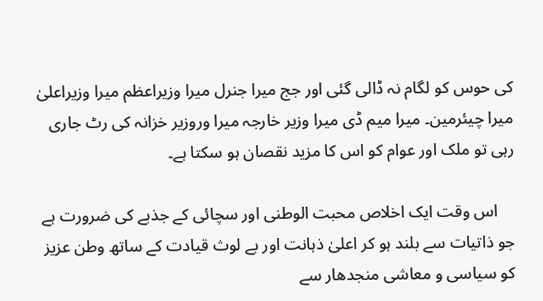کی حوس کو لگام نہ ڈالی گئی اور جج میرا جنرل میرا وزیراعظم میرا وزیراعلیٰ میرا چیئرمین۔ میرا میم ڈی میرا وزیر خارجہ میرا وروزیر خزانہ کی رٹ جاری رہی تو ملک اور عوام کو اس کا مزید نقصان ہو سکتا ہے۔

    اس وقت ایک اخلاص محبت الوطنی اور سچائی کے جذبے کی ضرورت ہے جو ذاتیات سے بلند ہو کر اعلیٰ ذہانت اور بے لوث قیادت کے ساتھ وطن عزیز کو سیاسی و معاشی منجدھار سے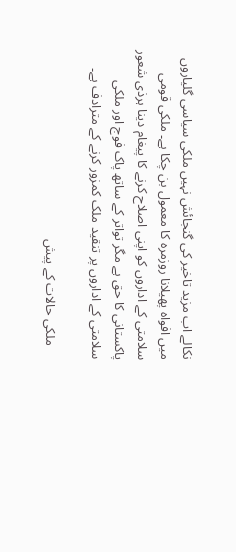نکالے اب مزید تاخیر کی گنجائش نہیں ملکی سیاسی گلیاروں میں افواہ پھیلانا روزمرہ کا معمول بن چکا ہے۔ ملکی قومی سلامتی کے اداروں کو اپنی اصلاح کرنے کا پیغام دینا ہرذی شعور پاکستانی کا حق ہے مگر تواتر کے ساتھ پاک فوج اور ملکی سلامتی کے اداروں پر تنقید ملک کمزور کرنے کے مترادف ہے۔

    ملکی حالات کے پیش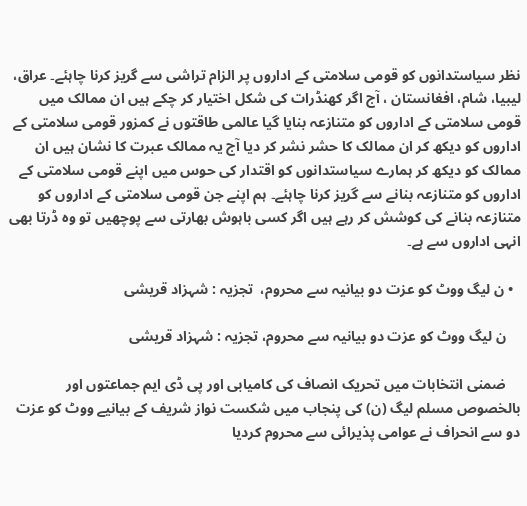نظر سیاستدانوں کو قومی سلامتی کے اداروں پر الزام تراشی سے گریز کرنا چاہئے۔ عراق، لیبیا، شام، افغانستان ، آج اگر کھنڈرات کی شکل اختیار کر چکے ہیں ان ممالک میں قومی سلامتی کے اداروں کو متنازعہ بنایا گیا عالمی طاقتوں نے کمزور قومی سلامتی کے اداروں کو دیکھ کر ان ممالک کا حشر نشر کر دیا آج یہ ممالک عبرت کا نشان ہیں ان ممالک کو دیکھ کر ہمارے سیاستدانوں کو اقتدار کی حوس میں اپنے قومی سلامتی کے اداروں کو متنازعہ بنانے سے گریز کرنا چاہئے۔ ہم اپنے جن قومی سلامتی کے اداروں کو متنازعہ بنانے کی کوشش کر رہے ہیں اگر کسی باہوش بھارتی سے پوچھیں تو وہ ڈرتا بھی انہی اداروں سے ہے۔

  • ن لیگ ووٹ کو عزت دو بیانیہ سے محروم،  تجزیہ : شہزاد قریشی

    ن لیگ ووٹ کو عزت دو بیانیہ سے محروم، تجزیہ : شہزاد قریشی

    ضمنی انتخابات میں تحریک انصاف کی کامیابی اور پی ڈی ایم جماعتوں اور بالخصوص مسلم لیگ (ن) کی پنجاب میں شکست نواز شریف کے بیانیے ووٹ کو عزت دو سے انحراف نے عوامی پذیرائی سے محروم کردیا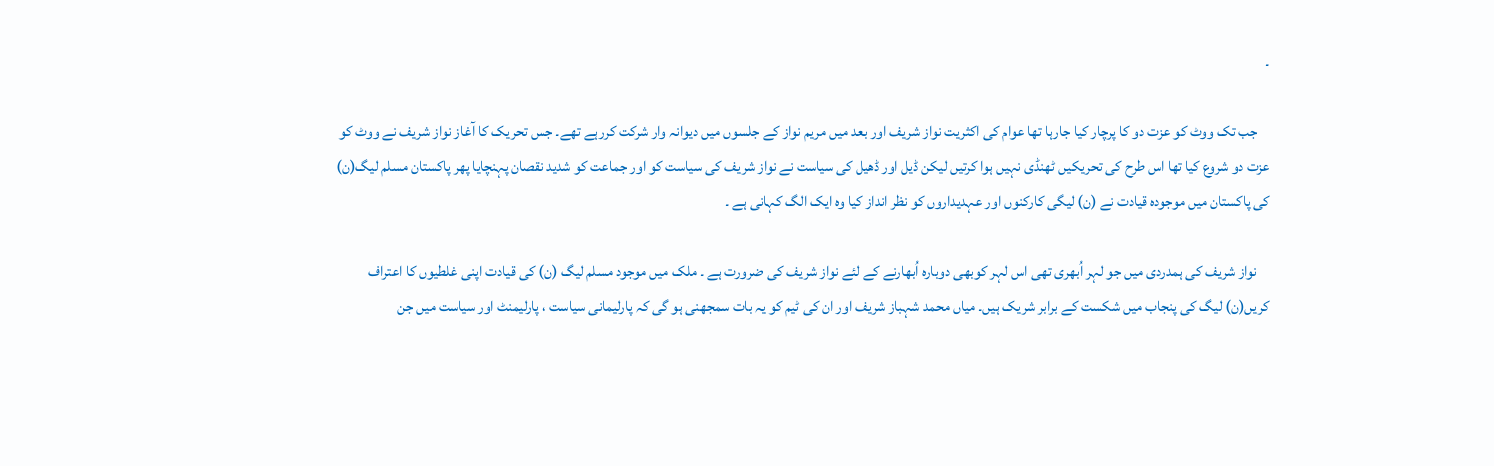۔

    جب تک ووٹ کو عزت دو کا پرچار کیا جارہا تھا عوام کی اکثریت نواز شریف اور بعد میں مریم نواز کے جلسوں میں دیوانہ وار شرکت کررہے تھے۔ جس تحریک کا آغاز نواز شریف نے ووٹ کو عزت دو شروع کیا تھا اس طرح کی تحریکیں ٹھنڈی نہیں ہوا کرتیں لیکن ڈیل اور ڈھیل کی سیاست نے نواز شریف کی سیاست کو اور جماعت کو شدید نقصان پہنچایا پھر پاکستان مسلم لیگ(ن) کی پاکستان میں موجودہ قیادت نے (ن) لیگی کارکنوں اور عہدیداروں کو نظر انداز کیا وہ ایک الگ کہانی ہے ۔

    نواز شریف کی ہمدردی میں جو لہر اُبھری تھی اس لہر کوبھی دوبارہ اُبھارنے کے لئے نواز شریف کی ضرورت ہے ۔ ملک میں موجود مسلم لیگ (ن) کی قیادت اپنی غلطیوں کا اعتراف کریں(ن) لیگ کی پنجاب میں شکست کے برابر شریک ہیں۔ میاں محمد شہباز شریف اور ان کی ٹیم کو یہ بات سمجھنی ہو گی کہ پارلیمانی سیاست ، پارلیمنٹ اور سیاست میں جن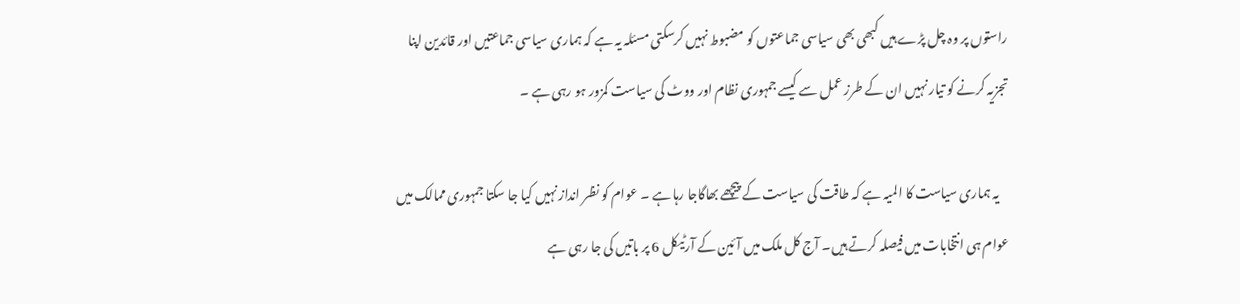راستوں پر وہ چل پڑے ہیں کبھی بھی سیاسی جماعتوں کو مضبوط نہیں کرسکتی مسئلہ یہ ہے کہ ہماری سیاسی جماعتیں اور قائدین اپنا تجزیہ کرنے کو تیار نہیں ان کے طرز عمل سے کیسے جمہوری نظام اور ووٹ کی سیاست کمزور ہو رہی ہے ۔

    یہ ہماری سیاست کا المیہ ہے کہ طاقت کی سیاست کے پیچھے بھاگاجا رہا ہے ۔ عوام کو نظر انداز نہیں کیا جا سکتا جمہوری ممالک میں عوام ہی انتخابات میں فیصلہ کرتے ہیں۔ آج کل ملک میں آئین کے آرٹیکل 6 پر باتیں کی جا رہی ہے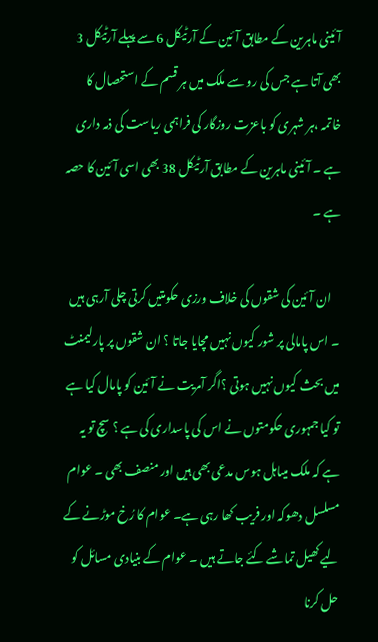آئینی ماہرین کے مطابق آئین کے آرٹیکل 6 سے پہلے آرٹیکل 3 بھی آتا ہے جس کی رو سے ملک میں ہر قسم کے استحصال کا خاتمہ ،ہر شہری کو باعزت روزگار کی فراہمی ریاست کی ذمہ داری ہے ۔ آئینی ماہرین کے مطابق آرٹیکل 38 بھی اسی آئین کا حصہ ہے ۔

    ان آئین کی شقوں کی خلاف ورزی حکومتیں کرتی چلی آرہی ہیں ۔ اس پامالی پر شور کیوں نہیں مچایا جاتا ؟ ان شقوں پر پارلیمنٹ میں بحث کیوں نہیں ہوتی ؟اگر آمریت نے آئین کو پامال کیا ہے تو کیا جمہوری حکومتوں نے اس کی پاسداری کی ہے ؟ سچ تو یہ ہے کہ ملک میںاہل ہوس مدعی بھی ہیں اور منصف بھی ۔ عوام مسلسل دھوکہ اور فریب کھا رہی ہے۔ عوام کا رُخ موڑنے کے لیے کھیل تماشے کئے جاتے ہیں ۔ عوام کے بنیادی مسائل کو حل کرنا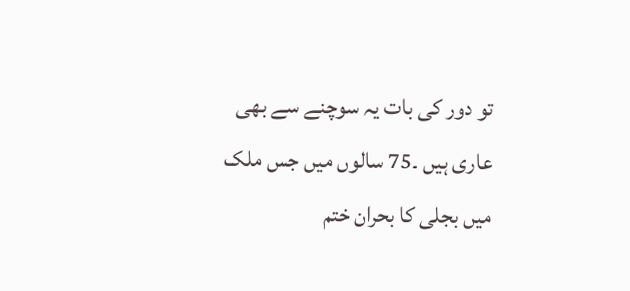تو دور کی بات یہ سوچنے سے بھی عاری ہیں ۔75 سالوں میں جس ملک میں بجلی کا بحران ختم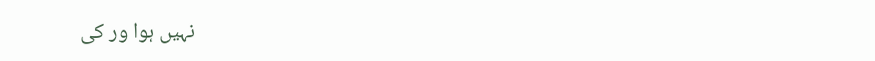نہیں ہوا ور کی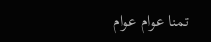تمنا عوام عوام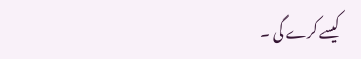کیسے کرے گی ۔